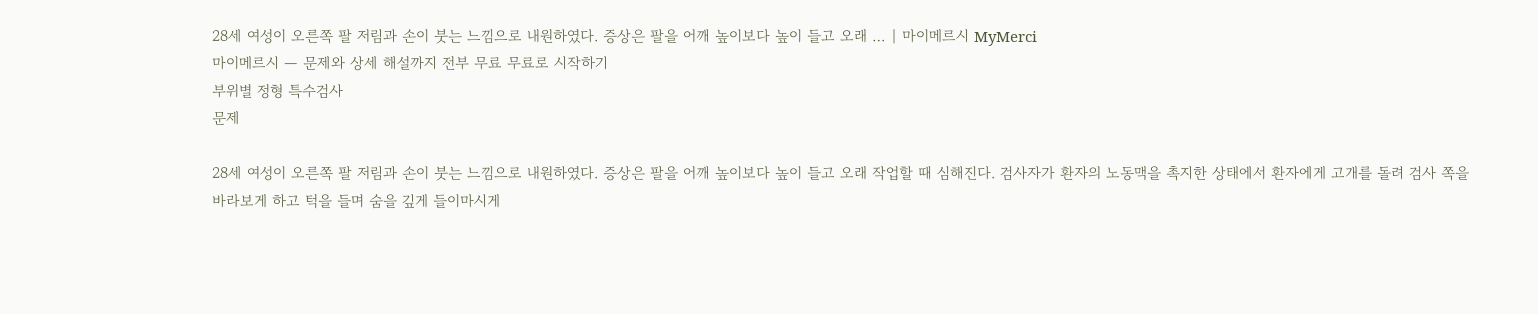28세 여성이 오른쪽 팔 저림과 손이 붓는 느낌으로 내원하였다. 증상은 팔을 어깨 높이보다 높이 들고 오래 … | 마이메르시 MyMerci
마이메르시 — 문제와 상세 해설까지 전부 무료 무료로 시작하기
부위별 정형 특수검사
문제

28세 여성이 오른쪽 팔 저림과 손이 붓는 느낌으로 내원하였다. 증상은 팔을 어깨 높이보다 높이 들고 오래 작업할 때 심해진다. 검사자가 환자의 노동맥을 촉지한 상태에서 환자에게 고개를 돌려 검사 쪽을 바라보게 하고 턱을 들며 숨을 깊게 들이마시게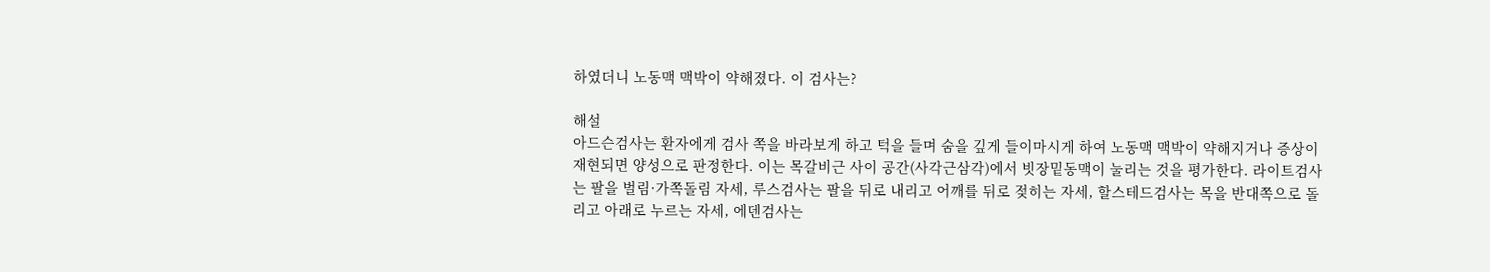하였더니 노동맥 맥박이 약해졌다. 이 검사는?

해설
아드슨검사는 환자에게 검사 쪽을 바라보게 하고 턱을 들며 숨을 깊게 들이마시게 하여 노동맥 맥박이 약해지거나 증상이 재현되면 양성으로 판정한다. 이는 목갈비근 사이 공간(사각근삼각)에서 빗장밑동맥이 눌리는 것을 평가한다. 라이트검사는 팔을 벌림·가쪽돌림 자세, 루스검사는 팔을 뒤로 내리고 어깨를 뒤로 젖히는 자세, 할스테드검사는 목을 반대쪽으로 돌리고 아래로 누르는 자세, 에덴검사는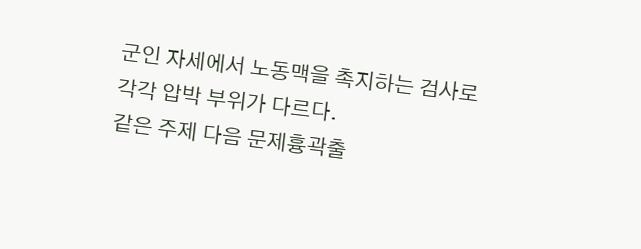군인 자세에서 노동맥을 촉지하는 검사로 각각 압박 부위가 다르다.
같은 주제 다음 문제흉곽출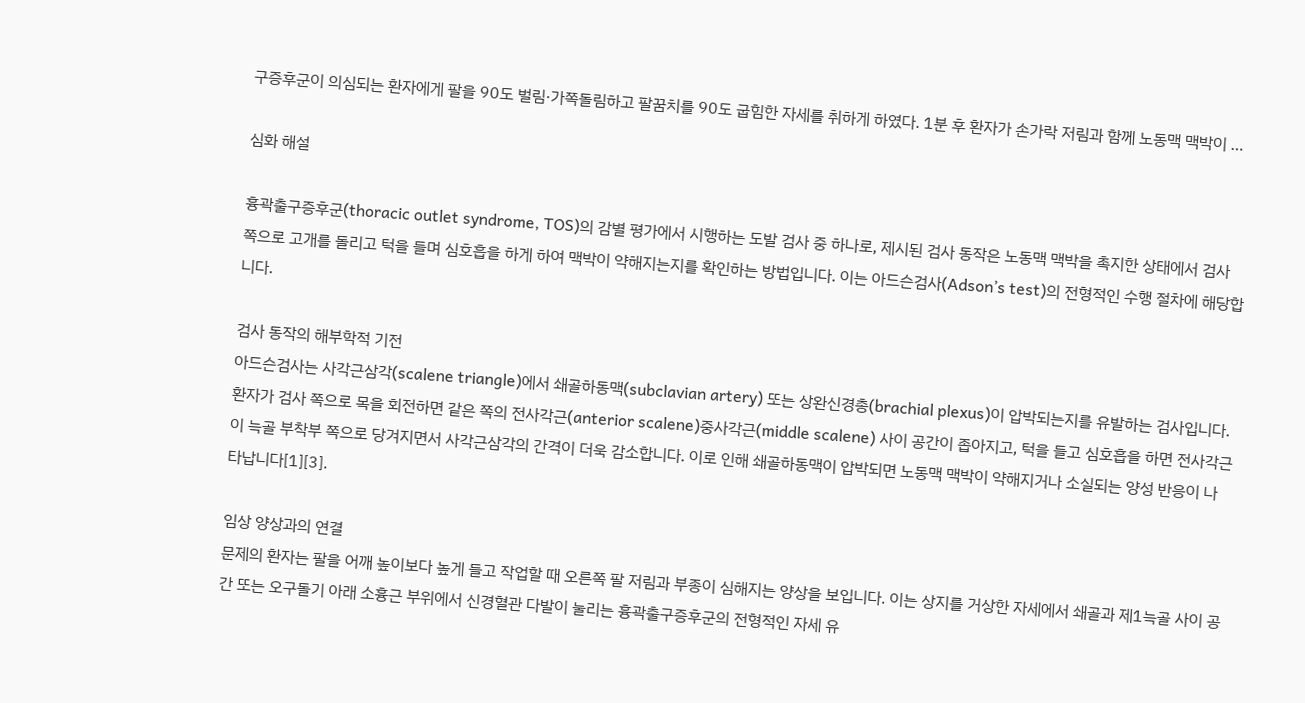구증후군이 의심되는 환자에게 팔을 90도 벌림·가쪽돌림하고 팔꿈치를 90도 굽힘한 자세를 취하게 하였다. 1분 후 환자가 손가락 저림과 함께 노동맥 맥박이 …

심화 해설

흉곽출구증후군(thoracic outlet syndrome, TOS)의 감별 평가에서 시행하는 도발 검사 중 하나로, 제시된 검사 동작은 노동맥 맥박을 촉지한 상태에서 검사 쪽으로 고개를 돌리고 턱을 들며 심호흡을 하게 하여 맥박이 약해지는지를 확인하는 방법입니다. 이는 아드슨검사(Adson’s test)의 전형적인 수행 절차에 해당합니다.

검사 동작의 해부학적 기전
아드슨검사는 사각근삼각(scalene triangle)에서 쇄골하동맥(subclavian artery) 또는 상완신경총(brachial plexus)이 압박되는지를 유발하는 검사입니다. 환자가 검사 쪽으로 목을 회전하면 같은 쪽의 전사각근(anterior scalene)중사각근(middle scalene) 사이 공간이 좁아지고, 턱을 들고 심호흡을 하면 전사각근이 늑골 부착부 쪽으로 당겨지면서 사각근삼각의 간격이 더욱 감소합니다. 이로 인해 쇄골하동맥이 압박되면 노동맥 맥박이 약해지거나 소실되는 양성 반응이 나타납니다[1][3].

임상 양상과의 연결
문제의 환자는 팔을 어깨 높이보다 높게 들고 작업할 때 오른쪽 팔 저림과 부종이 심해지는 양상을 보입니다. 이는 상지를 거상한 자세에서 쇄골과 제1늑골 사이 공간 또는 오구돌기 아래 소흉근 부위에서 신경혈관 다발이 눌리는 흉곽출구증후군의 전형적인 자세 유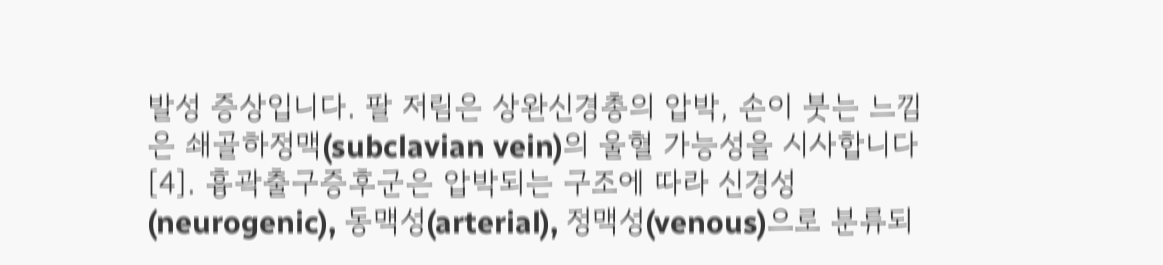발성 증상입니다. 팔 저림은 상완신경총의 압박, 손이 붓는 느낌은 쇄골하정맥(subclavian vein)의 울혈 가능성을 시사합니다[4]. 흉곽출구증후군은 압박되는 구조에 따라 신경성(neurogenic), 동맥성(arterial), 정맥성(venous)으로 분류되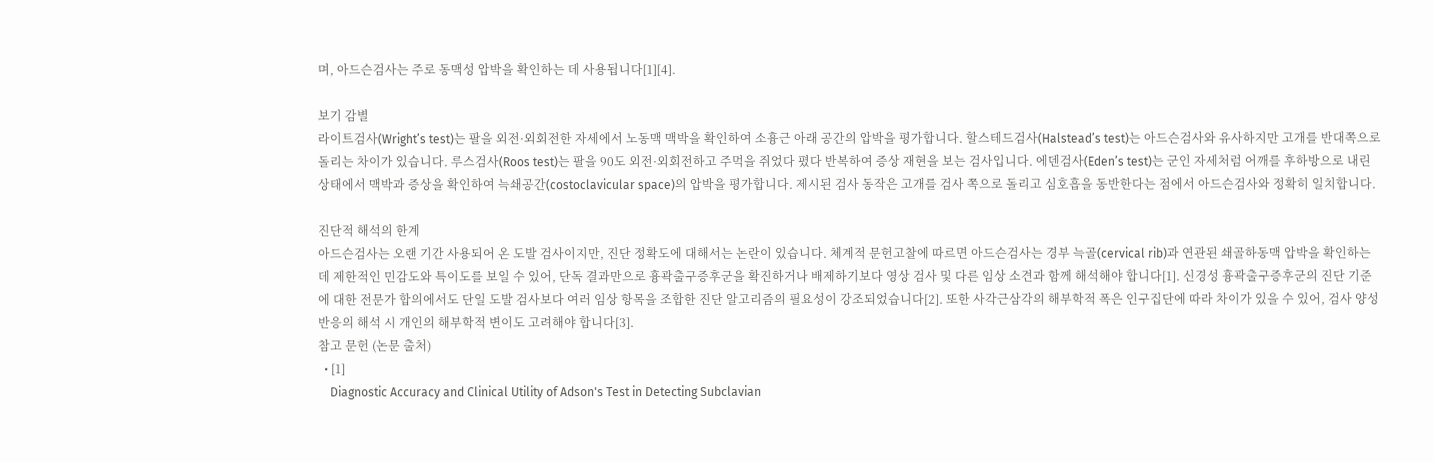며, 아드슨검사는 주로 동맥성 압박을 확인하는 데 사용됩니다[1][4].

보기 감별
라이트검사(Wright’s test)는 팔을 외전·외회전한 자세에서 노동맥 맥박을 확인하여 소흉근 아래 공간의 압박을 평가합니다. 할스테드검사(Halstead’s test)는 아드슨검사와 유사하지만 고개를 반대쪽으로 돌리는 차이가 있습니다. 루스검사(Roos test)는 팔을 90도 외전·외회전하고 주먹을 쥐었다 폈다 반복하여 증상 재현을 보는 검사입니다. 에덴검사(Eden’s test)는 군인 자세처럼 어깨를 후하방으로 내린 상태에서 맥박과 증상을 확인하여 늑쇄공간(costoclavicular space)의 압박을 평가합니다. 제시된 검사 동작은 고개를 검사 쪽으로 돌리고 심호흡을 동반한다는 점에서 아드슨검사와 정확히 일치합니다.

진단적 해석의 한계
아드슨검사는 오랜 기간 사용되어 온 도발 검사이지만, 진단 정확도에 대해서는 논란이 있습니다. 체계적 문헌고찰에 따르면 아드슨검사는 경부 늑골(cervical rib)과 연관된 쇄골하동맥 압박을 확인하는 데 제한적인 민감도와 특이도를 보일 수 있어, 단독 결과만으로 흉곽출구증후군을 확진하거나 배제하기보다 영상 검사 및 다른 임상 소견과 함께 해석해야 합니다[1]. 신경성 흉곽출구증후군의 진단 기준에 대한 전문가 합의에서도 단일 도발 검사보다 여러 임상 항목을 조합한 진단 알고리즘의 필요성이 강조되었습니다[2]. 또한 사각근삼각의 해부학적 폭은 인구집단에 따라 차이가 있을 수 있어, 검사 양성 반응의 해석 시 개인의 해부학적 변이도 고려해야 합니다[3].
참고 문헌 (논문 출처)
  • [1]
    Diagnostic Accuracy and Clinical Utility of Adson's Test in Detecting Subclavian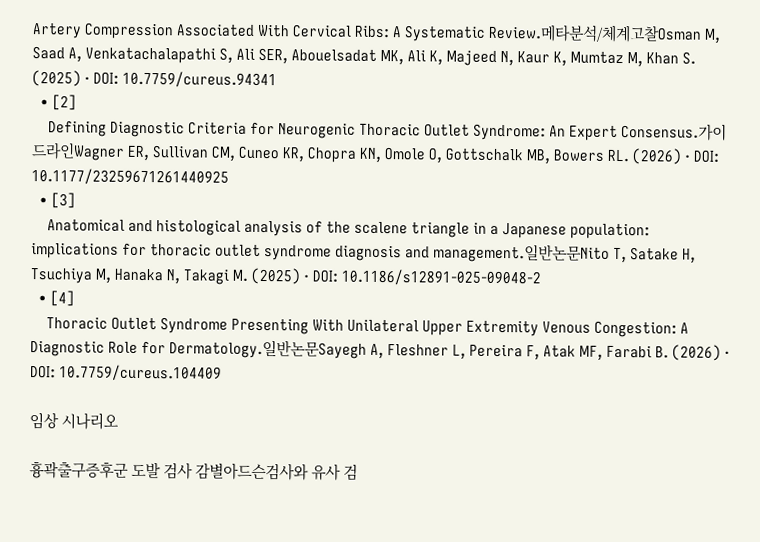Artery Compression Associated With Cervical Ribs: A Systematic Review.메타분석/체계고찰Osman M, Saad A, Venkatachalapathi S, Ali SER, Abouelsadat MK, Ali K, Majeed N, Kaur K, Mumtaz M, Khan S. (2025) · DOI: 10.7759/cureus.94341
  • [2]
    Defining Diagnostic Criteria for Neurogenic Thoracic Outlet Syndrome: An Expert Consensus.가이드라인Wagner ER, Sullivan CM, Cuneo KR, Chopra KN, Omole O, Gottschalk MB, Bowers RL. (2026) · DOI: 10.1177/23259671261440925
  • [3]
    Anatomical and histological analysis of the scalene triangle in a Japanese population: implications for thoracic outlet syndrome diagnosis and management.일반논문Nito T, Satake H, Tsuchiya M, Hanaka N, Takagi M. (2025) · DOI: 10.1186/s12891-025-09048-2
  • [4]
    Thoracic Outlet Syndrome Presenting With Unilateral Upper Extremity Venous Congestion: A Diagnostic Role for Dermatology.일반논문Sayegh A, Fleshner L, Pereira F, Atak MF, Farabi B. (2026) · DOI: 10.7759/cureus.104409

임상 시나리오

흉곽출구증후군 도발 검사 감별아드슨검사와 유사 검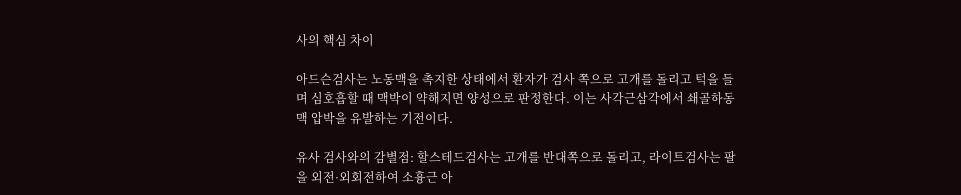사의 핵심 차이

아드슨검사는 노동맥을 촉지한 상태에서 환자가 검사 쪽으로 고개를 돌리고 턱을 들며 심호흡할 때 맥박이 약해지면 양성으로 판정한다. 이는 사각근삼각에서 쇄골하동맥 압박을 유발하는 기전이다.

유사 검사와의 감별점: 할스테드검사는 고개를 반대쪽으로 돌리고, 라이트검사는 팔을 외전·외회전하여 소흉근 아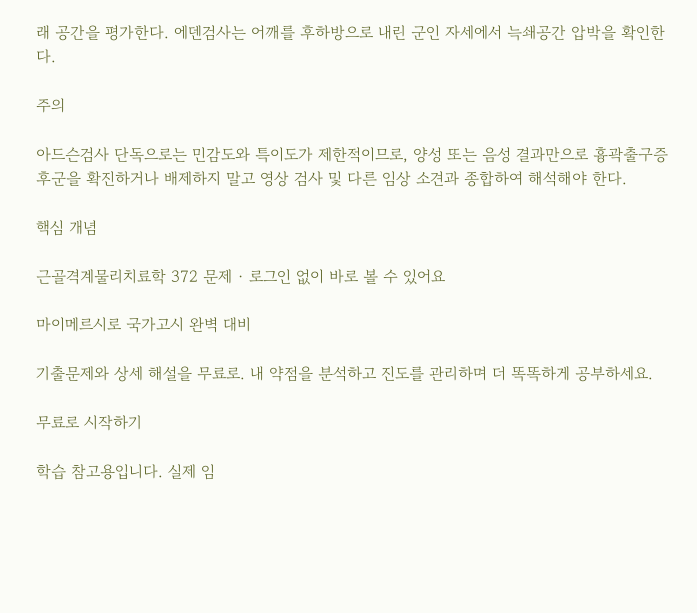래 공간을 평가한다. 에덴검사는 어깨를 후하방으로 내린 군인 자세에서 늑쇄공간 압박을 확인한다.

주의

아드슨검사 단독으로는 민감도와 특이도가 제한적이므로, 양성 또는 음성 결과만으로 흉곽출구증후군을 확진하거나 배제하지 말고 영상 검사 및 다른 임상 소견과 종합하여 해석해야 한다.

핵심 개념

근골격계물리치료학 372 문제 · 로그인 없이 바로 볼 수 있어요

마이메르시로 국가고시 완벽 대비

기출문제와 상세 해설을 무료로. 내 약점을 분석하고 진도를 관리하며 더 똑똑하게 공부하세요.

무료로 시작하기

학습 참고용입니다. 실제 임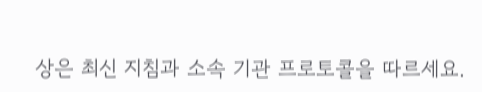상은 최신 지침과 소속 기관 프로토콜을 따르세요.